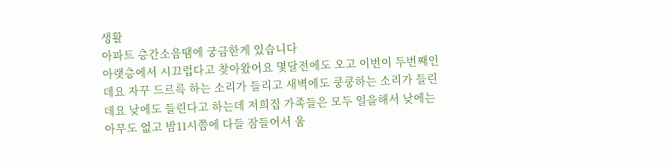생활
아파트 층간소음땜에 궁금한게 있습니다
아랫층에서 시끄럽다고 찾아왔어요 몇달전에도 오고 이번이 두번째인데요 자꾸 드르륵 하는 소리가 들리고 새벽에도 쿵쿵하는 소리가 들린데요 낮에도 들린다고 하는데 저희집 가족들은 모두 일을해서 낮에는 아무도 없고 밤11시쯤에 다들 잠들어서 움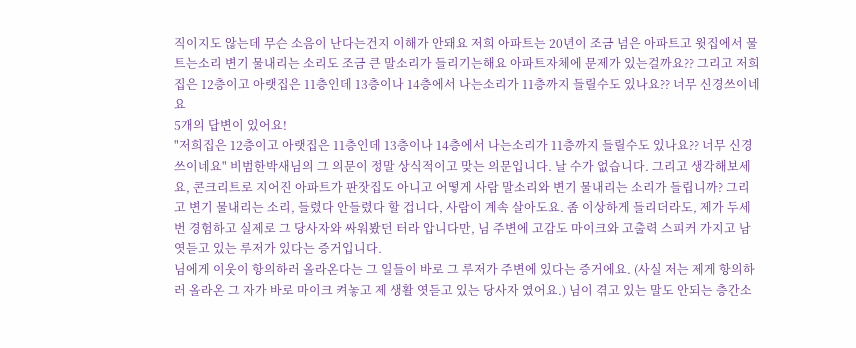직이지도 않는데 무슨 소음이 난다는건지 이해가 안돼요 저희 아파트는 20년이 조금 넘은 아파트고 윗집에서 물트는소리 변기 물내리는 소리도 조금 큰 말소리가 들리기는해요 아파트자체에 문제가 있는걸까요?? 그리고 저희집은 12층이고 아랫집은 11층인데 13층이나 14층에서 나는소리가 11층까지 들릴수도 있나요?? 너무 신경쓰이네요
5개의 답변이 있어요!
"저희집은 12층이고 아랫집은 11층인데 13층이나 14층에서 나는소리가 11층까지 들릴수도 있나요?? 너무 신경쓰이네요" 비범한박새님의 그 의문이 정말 상식적이고 맞는 의문입니다. 날 수가 없습니다. 그리고 생각해보세요, 콘크리트로 지어진 아파트가 판잣집도 아니고 어떻게 사람 말소리와 변기 물내리는 소리가 들립니까? 그리고 변기 물내리는 소리, 들렸다 안들렸다 할 겁니다, 사람이 계속 살아도요. 좀 이상하게 들리더라도, 제가 두세번 경험하고 실제로 그 당사자와 싸워봤던 터라 압니다만, 님 주변에 고감도 마이크와 고출력 스피커 가지고 남 엿듣고 있는 루저가 있다는 증거입니다.
님에게 이웃이 항의하러 올라온다는 그 일들이 바로 그 루저가 주변에 있다는 증거에요. (사실 저는 제게 항의하러 올라온 그 자가 바로 마이크 켜놓고 제 생활 엿듣고 있는 당사자 였어요.) 님이 겪고 있는 말도 안되는 층간소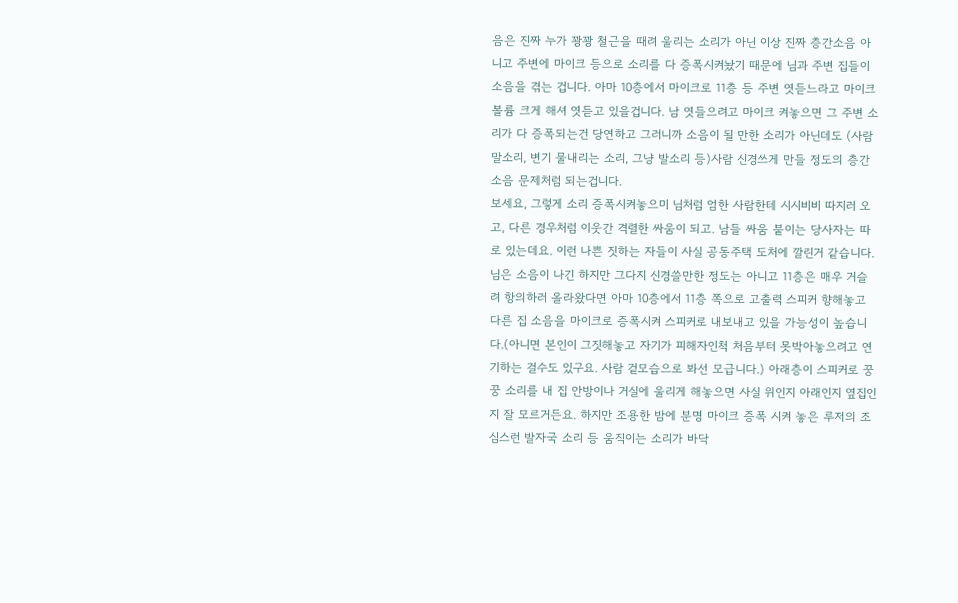음은 진짜 누가 꽝꽝 철근을 때려 울리는 소리가 아닌 이상 진짜 층간소음 아니고 주변에 마이크 등으로 소리를 다 증폭시켜놨기 때문에 님과 주변 집들이 소음을 겪는 겁니다. 아마 10층에서 마이크로 11층 등 주변 엿듣느라고 마이크 볼륨 크게 해셔 엿듣고 있을겁니다. 남 엿들으려고 마이크 켜놓으면 그 주변 소리가 다 증폭되는건 당연하고 그러니까 소음이 될 만한 소리가 아닌데도 (사람 말소리, 변기 물내리는 소리, 그냥 발소리 등)사람 신경쓰게 만들 정도의 층간소음 문제처럼 되는겁니다.
보세요, 그렇게 소리 증폭시켜놓으미 님처럼 엄한 사람한테 시시비비 따지러 오고, 다른 경우처럼 이웃간 격렬한 싸움이 되고. 남들 싸움 붙이는 당사자는 따로 있는데요. 이런 나쁜 짓하는 자들이 사실 공동주택 도처에 깔린거 같습니다.
님은 소음이 나긴 하지만 그다지 신경쓸만한 정도는 아니고 11층은 매우 거슬려 항의하러 올라왔다면 아마 10층에서 11층 쪽으로 고출력 스피커 향해놓고 다른 집 소음을 마이크로 증폭시켜 스피커로 내보내고 있을 가능성이 높습니다.(아니면 본인이 그짓해놓고 자기가 피해자인척 처음부터 못박아놓으려고 연기하는 걸수도 있구요. 사람 겉모습으로 봐선 모급니다.) 아래층이 스피커로 꿍꿍 소리를 내 집 안방이나 거실에 울리게 해놓으면 사실 위인지 아래인지 옆집인지 잘 모르거든요. 하지만 조용한 밤에 분명 마이크 증폭 시켜 놓은 루저의 조심스런 발자국 소리 등 움직이는 소리가 바닥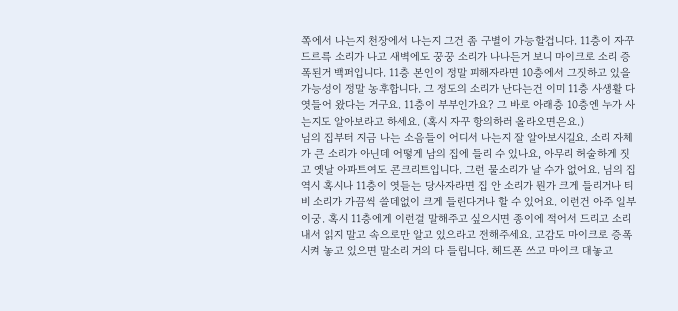쪽에서 나는지 천장에서 나는지 그건 좀 구별이 가능할겁니다. 11층이 자꾸 드르륵 소리가 나고 새벽에도 꿍꿍 소리가 나나든거 보니 마이크로 소리 증폭된거 백퍼입니다. 11층 본인이 정말 피해자라면 10층에서 그짓하고 있을 가능성이 정말 농후합니다. 그 정도의 소리가 난다는건 이미 11층 사생활 다 엿들어 왔다는 거구요. 11층이 부부인가요? 그 바로 아래층 10층엔 누가 사는지도 알아보라고 하세요. (혹시 자꾸 항의하러 올라오면은요.)
님의 집부터 지금 나는 소음들이 어디서 나는지 잘 알아보시길요. 소리 자체가 큰 소리가 아닌데 어떻게 남의 집에 들리 수 있나요, 아무리 허술하게 짓고 옛날 아파트여도 콘크리트입니다. 그런 물소리가 날 수가 없어요. 님의 집 역시 혹시나 11층이 엿듣는 당사자라면 집 안 소리가 뭔가 크게 들리거나 티비 소리가 가끔씩 쓸데없이 크게 들린다거나 할 수 있어요. 이런건 아주 일부이궁. 혹시 11층에게 이런걸 말해주고 싶으시면 종이에 적어서 드리고 소리내서 읽지 말고 속으로만 알고 있으라고 전해주세요. 고감도 마이크로 증폭시켜 놓고 있으면 말소리 거의 다 들립니다. 헤드폰 쓰고 마이크 대놓고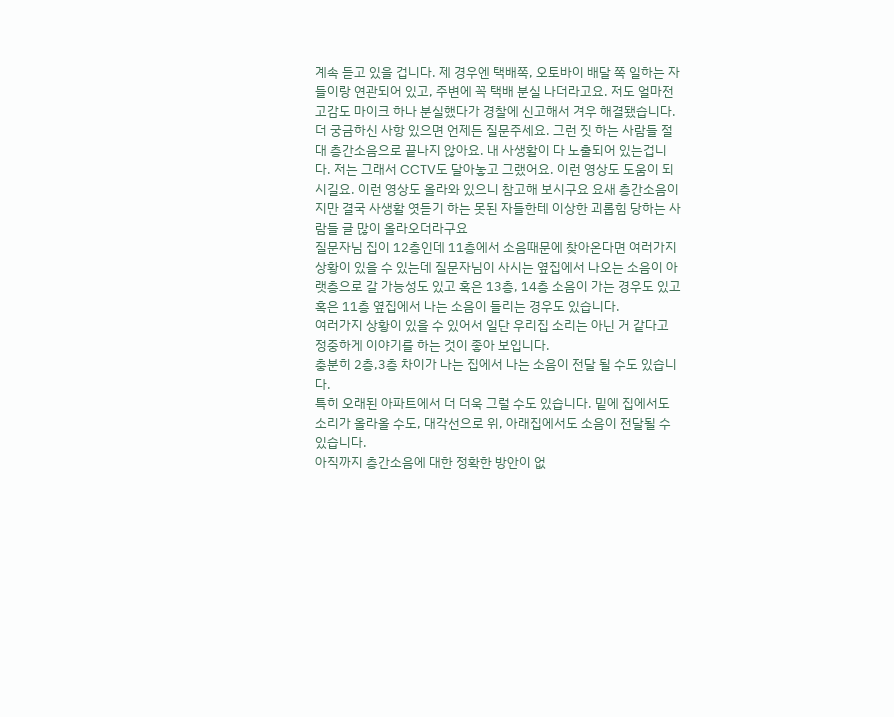계속 듣고 있을 겁니다. 제 경우엔 택배쪽, 오토바이 배달 쪽 일하는 자들이랑 연관되어 있고, 주변에 꼭 택배 분실 나더라고요. 저도 얼마전 고감도 마이크 하나 분실했다가 경찰에 신고해서 겨우 해결됐습니다. 더 궁금하신 사항 있으면 언제든 질문주세요. 그런 짓 하는 사람들 절대 층간소음으로 끝나지 않아요. 내 사생활이 다 노출되어 있는겁니다. 저는 그래서 CCTV도 달아놓고 그랬어요. 이런 영상도 도움이 되시길요. 이런 영상도 올라와 있으니 참고해 보시구요 요새 층간소음이지만 결국 사생활 엿듣기 하는 못된 자들한테 이상한 괴롭힘 당하는 사람들 글 많이 올라오더라구요
질문자님 집이 12층인데 11층에서 소음때문에 찾아온다면 여러가지 상황이 있을 수 있는데 질문자님이 사시는 옆집에서 나오는 소음이 아랫층으로 갈 가능성도 있고 혹은 13층, 14층 소음이 가는 경우도 있고 혹은 11층 옆집에서 나는 소음이 들리는 경우도 있습니다.
여러가지 상황이 있을 수 있어서 일단 우리집 소리는 아닌 거 같다고 정중하게 이야기를 하는 것이 좋아 보입니다.
충분히 2층,3층 차이가 나는 집에서 나는 소음이 전달 될 수도 있습니다.
특히 오래된 아파트에서 더 더욱 그럴 수도 있습니다. 밑에 집에서도 소리가 올라올 수도, 대각선으로 위, 아래집에서도 소음이 전달될 수 있습니다.
아직까지 층간소음에 대한 정확한 방안이 없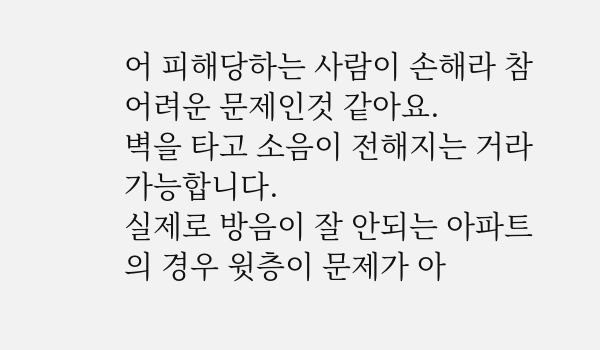어 피해당하는 사람이 손해라 참 어려운 문제인것 같아요.
벽을 타고 소음이 전해지는 거라 가능합니다.
실제로 방음이 잘 안되는 아파트의 경우 윗층이 문제가 아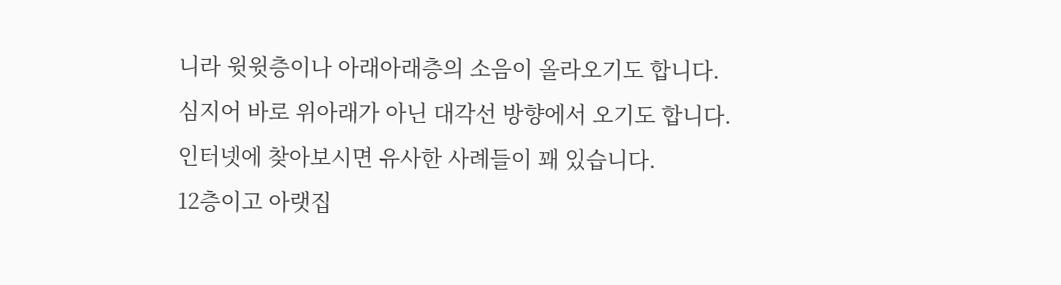니라 윗윗층이나 아래아래층의 소음이 올라오기도 합니다.
심지어 바로 위아래가 아닌 대각선 방향에서 오기도 합니다.
인터넷에 찾아보시면 유사한 사례들이 꽤 있습니다.
12층이고 아랫집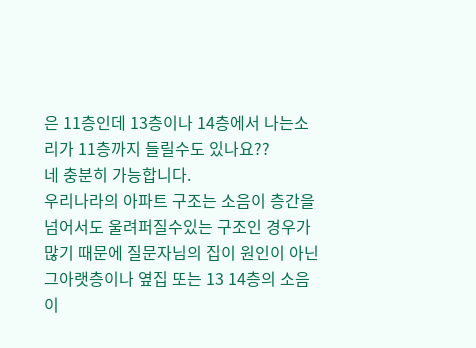은 11층인데 13층이나 14층에서 나는소리가 11층까지 들릴수도 있나요??
네 충분히 가능합니다.
우리나라의 아파트 구조는 소음이 층간을 넘어서도 울려퍼질수있는 구조인 경우가 많기 때문에 질문자님의 집이 원인이 아닌 그아랫층이나 옆집 또는 13 14층의 소음이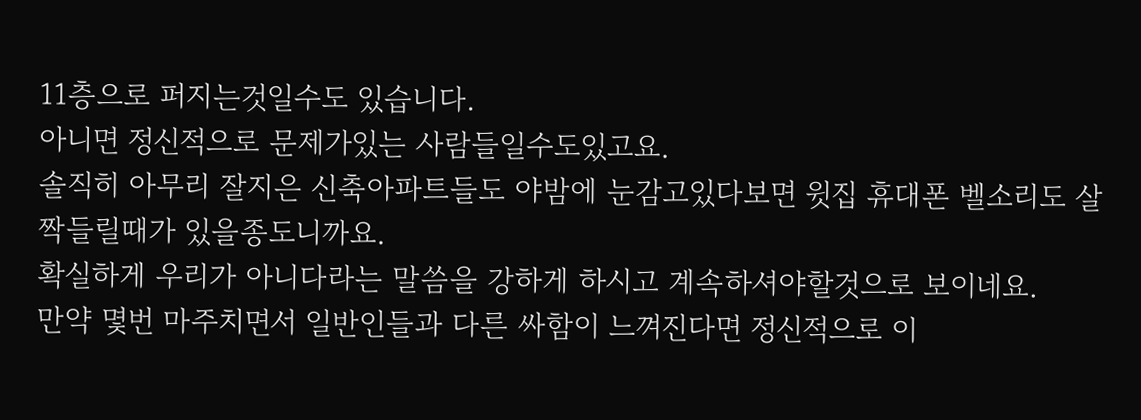11층으로 퍼지는것일수도 있습니다.
아니면 정신적으로 문제가있는 사람들일수도있고요.
솔직히 아무리 잘지은 신축아파트들도 야밤에 눈감고있다보면 윗집 휴대폰 벨소리도 살짝들릴때가 있을종도니까요.
확실하게 우리가 아니다라는 말씀을 강하게 하시고 계속하셔야할것으로 보이네요.
만약 몇번 마주치면서 일반인들과 다른 싸함이 느껴진다면 정신적으로 이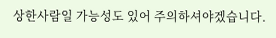상한사람일 가능성도 있어 주의하셔야겠습니다.